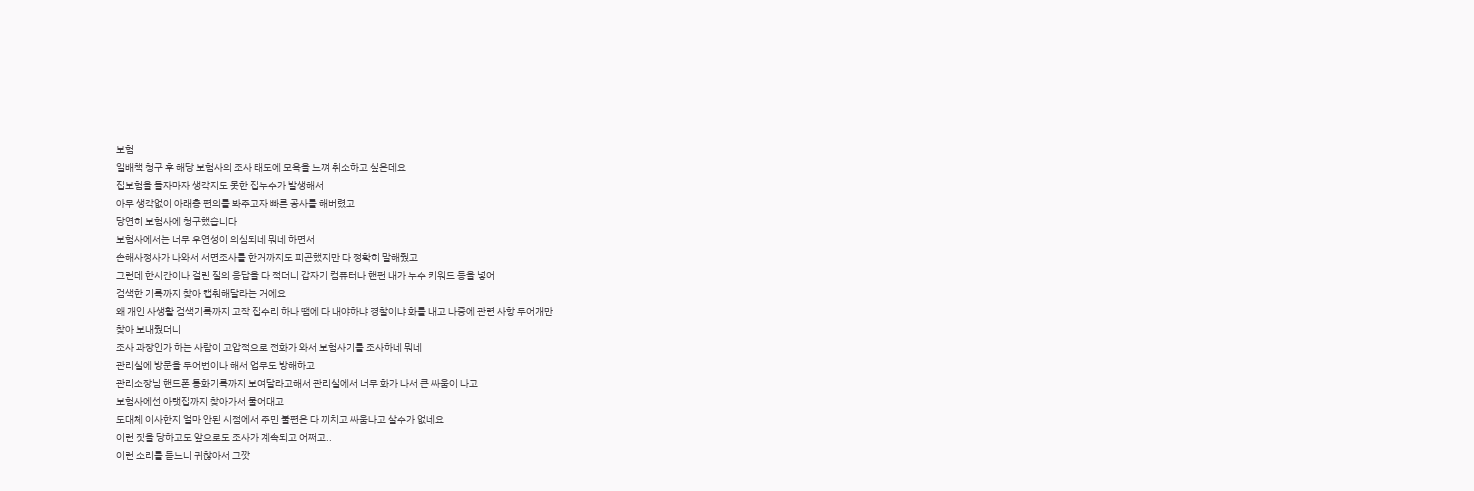보험
일배책 청구 후 해당 보험사의 조사 태도에 모욕을 느껴 취소하고 싶은데요
집보험을 들자마자 생각지도 못한 집누수가 발생해서
아무 생각없이 아래층 편의를 봐주고자 빠른 공사를 해버렸고
당연히 보험사에 청구했습니다
보험사에서는 너무 우연성이 의심되네 뭐네 하면서
손해사정사가 나와서 서면조사를 한거까지도 피곤했지만 다 정확히 말해줬고
그런데 한시간이나 걸린 질의 응답을 다 적더니 갑자기 컴퓨터나 핸펀 내가 누수 키워드 등을 넣어
검색한 기록까지 찾아 캡춰해달라는 거에요
왜 개인 사생활 검색기록까지 고작 집수리 하나 땜에 다 내야하냐 경찰이냐 화를 내고 나중에 관련 사항 두어개만
찾아 보내줬더니
조사 과장인가 하는 사람이 고압적으로 전화가 와서 보험사기를 조사하네 뭐네
관리실에 방문을 두어번이나 해서 업무도 방해하고
관리소장님 핸드폰 통화기록까지 보여달라고해서 관리실에서 너무 화가 나서 큰 싸움이 나고
보험사에선 아랫집까지 찾아가서 물어대고
도대체 이사한지 얼마 안된 시점에서 주민 불편은 다 끼치고 싸움나고 살수가 없네요
이런 짓을 당하고도 앞으로도 조사가 계속되고 어쩌고..
이런 소리를 듣느니 귀찮아서 그깟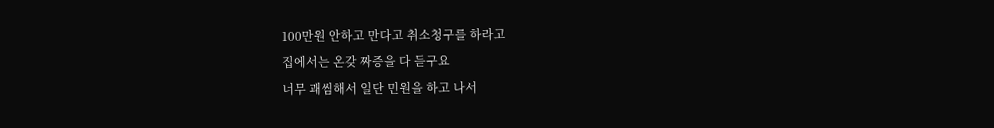100만원 안하고 만다고 취소청구를 하라고
집에서는 온갖 짜증을 다 듣구요
너무 괘씸해서 일단 민원을 하고 나서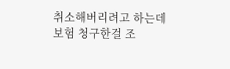취소해버리려고 하는데
보험 청구한걸 조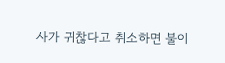사가 귀찮다고 취소하면 불이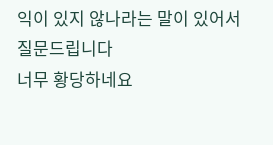익이 있지 않나라는 말이 있어서
질문드립니다
너무 황당하네요